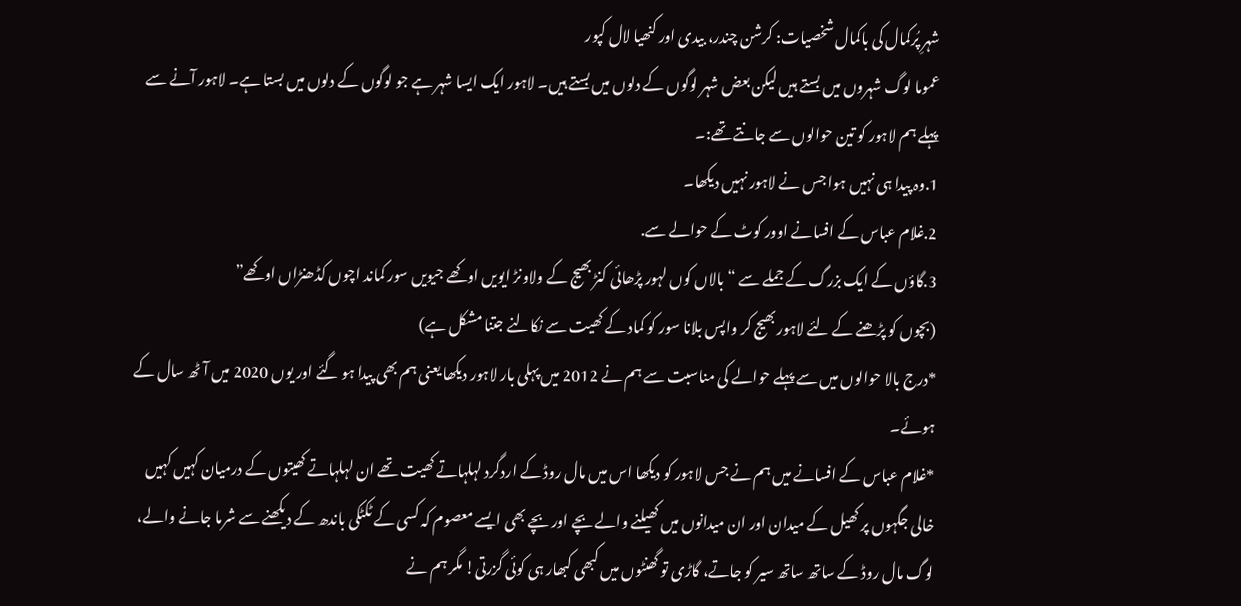شہرِ پُرکمال کی باکمال شخصیات: کرشن چندر، بیدی اور کنھیا لال کپور
عموما لوگ شہروں میں بستے ہیں لیکن بعض شہر لوگوں کے دلوں میں بستے ہیں۔ لاہور ایک ایسا شہر ہے جو لوگوں کے دلوں میں بستا ہے۔ لاہور آنے سے پہلے ہم لاہور کو تین حوالوں سے جانتے تھے:۔
1.وہ پیدا ہی نہیں ہوا جس نے لاہور نہیں دیکھا۔
2.غلام عباس کے افسانے اوور کوٹ کے حوالے سے.
3.گاؤں کے ایک بزرگ کے جملے سے “بالاں کوں لہور پڑھائی کنڑ بھیج کے ولاونڑ ایویں اوکھے جیویں سور کماند اچوں کڈھنڑاں اوکھے”
(بچوں کو پڑھنے کے لئے لاہور بھیج کر واپس بلانا سور کو کماد کے کھیت سے نکالنے جتنا مشکل ہے)
*درج بالا حوالوں میں سے پہلے حوالے کی مناسبت سے ہم نے 2012 میں پہلی بار لاہور دیکھا یعنی ہم بھی پیدا ہو گئے اور یوں 2020 میں آٹھ سال کے ہوئے۔
*غلام عباس کے افسانے میں ہم نے جس لاہور کو دیکھا اس میں مال روڈ کے اردگرد لہلہاتے کھیت تھے ان لہلہاتے کھیتوں کے درمیان کہیں کہیں خالی جگہوں پر کھیل کے میدان اور ان میدانوں میں کھیلنے والے بچے اور بچے بھی ایسے معصوم کہ کسی کے ٹکٹکی باندھ کے دیکھنے سے شرما جانے والے، لوگ مال روڈ کے ساتھ ساتھ سیر کو جاتے، گاڑی تو گھنٹوں میں کبھی کبھار ہی کوئی گزرتی! مگر ہم نے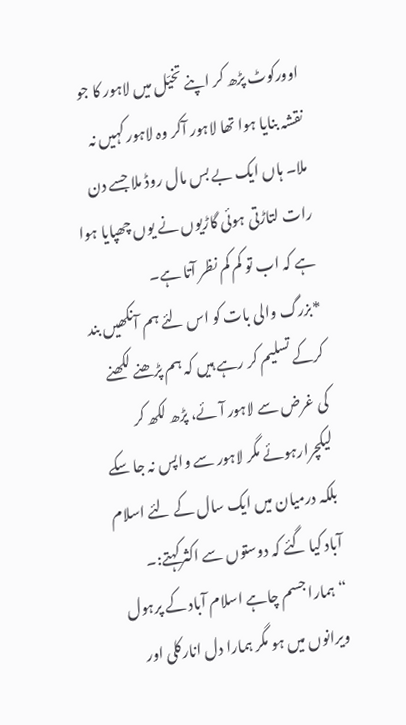اوورکوٹ پڑھ کر اپنے تخیّل میں لاہور کا جو نقشہ بنایا ہوا تھا لاہور آکر وہ لاہور کہیں نہ ملا۔ ہاں ایک بے بس مال روڈ ملا جسے دن رات لتاڑتی ہوئی گاڑیوں نے یوں چھپایا ہوا ہے کہ اب تو کم کم نظر آتا ہے۔
*بزرگ والی بات کو اس لئے ہم آنکھیں بند کرکے تسلیم کر رہے ہیں کہ ہم پڑھنے لکھنے کی غرض سے لاہور آئے، پڑھ لکھ کر لیکچرارہوئے مگر لاہور سے واپس نہ جا سکے بلکہ درمیان میں ایک سال کے لئے اسلام آباد کیا گئے کہ دوستوں سے اکثرکہتے:۔
“ہمارا جسم چاہے اسلام آباد کے پرہول ویرانوں میں ہو مگر ہمارا دل انارکلی اور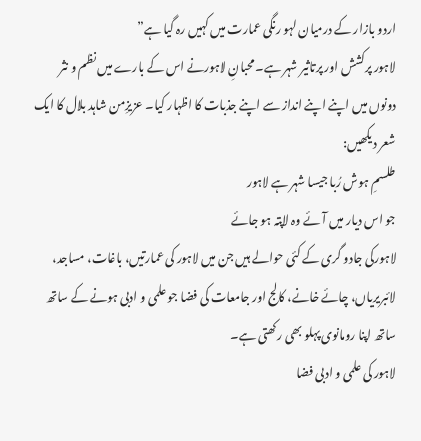اردو بازار کے درمیان لہو رنگی عمارت میں کہیں رہ گیا ہے”
لاہور پرکشش اور پرتاثیر شہر ہے۔ محبانِ لاہورنے اس کے بارے میں نظم و نثر دونوں میں اپنے اپنے انداز سے اپنے جذبات کا اظہار کیا۔ عزیزِمن شاہد بلال کا ایک شعر دیکھیں:
طلسمِ ہوش رُبا جیسا شہر ہے لاہور
جو اس دیار میں آئے وہ لاپتہ ہو جائے
لاہورکی جادو گری کے کئی حوالے ہیں جن میں لاہور کی عمارتیں، باغات، مساجد، لائبریریاں، چائے خانے، کالج اور جامعات کی فضا جو علمی و ادبی ہونے کے ساتھ ساتھ اپنا رومانوی پہلو بھی رکھتی ہے۔
لاہور کی علمی و ادبی فضا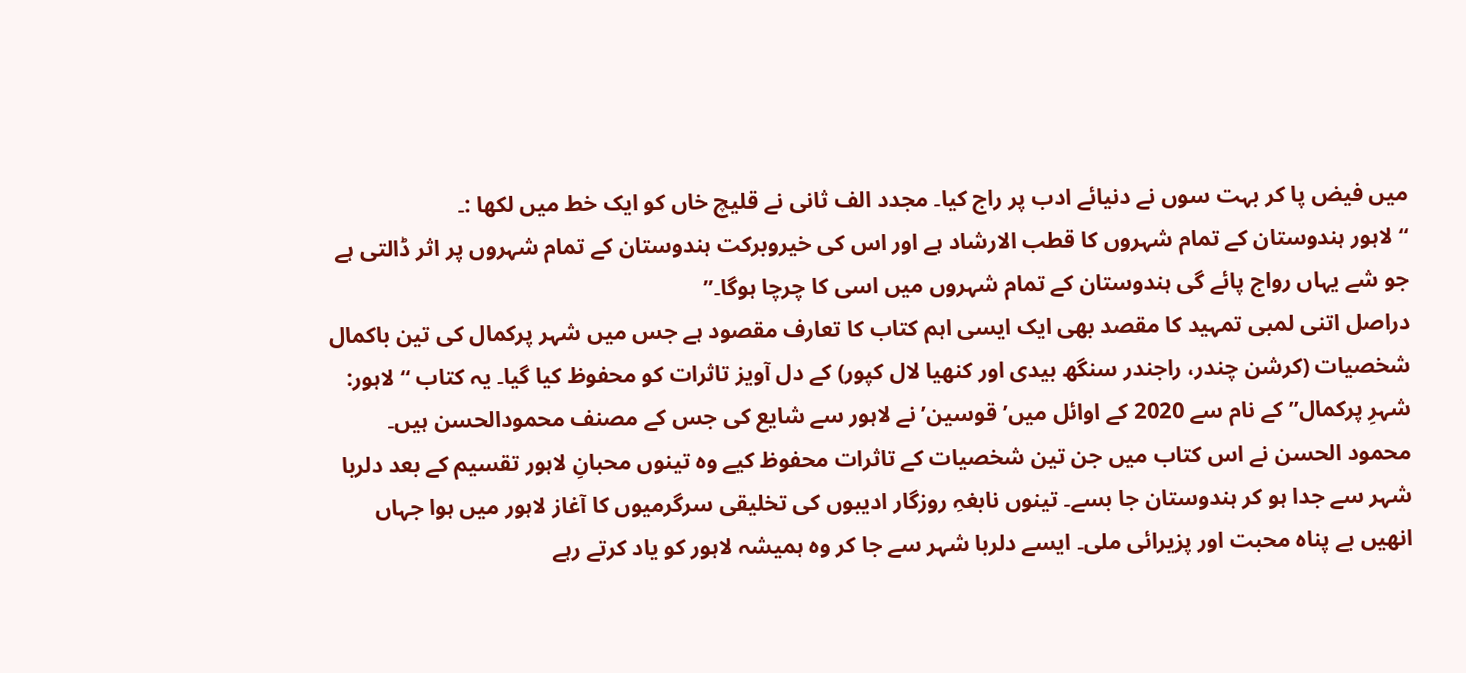میں فیض پا کر بہت سوں نے دنیائے ادب پر راج کیا۔ مجدد الف ثانی نے قلیچ خاں کو ایک خط میں لکھا :۔
“لاہور ہندوستان کے تمام شہروں کا قطب الارشاد ہے اور اس کی خیروبرکت ہندوستان کے تمام شہروں پر اثر ڈالتی ہے جو شے یہاں رواج پائے گی ہندوستان کے تمام شہروں میں اسی کا چرچا ہوگا۔”
دراصل اتنی لمبی تمہید کا مقصد بھی ایک ایسی اہم کتاب کا تعارف مقصود ہے جس میں شہر پرکمال کی تین باکمال شخصیات (کرشن چندر، راجندر سنگھ بیدی اور کنھیا لال کپور) کے دل آویز تاثرات کو محفوظ کیا گیا۔ یہ کتاب “لاہور: شہرِ پرکمال” کے نام سے 2020 کے اوائل میں’قوسین’ نے لاہور سے شایع کی جس کے مصنف محمودالحسن ہیں۔
محمود الحسن نے اس کتاب میں جن تین شخصیات کے تاثرات محفوظ کیے وہ تینوں محبانِ لاہور تقسیم کے بعد دلربا شہر سے جدا ہو کر ہندوستان جا بسے۔ تینوں نابغہِ روزگار ادیبوں کی تخلیقی سرگرمیوں کا آغاز لاہور میں ہوا جہاں انھیں بے پناہ محبت اور پزیرائی ملی۔ ایسے دلربا شہر سے جا کر وہ ہمیشہ لاہور کو یاد کرتے رہے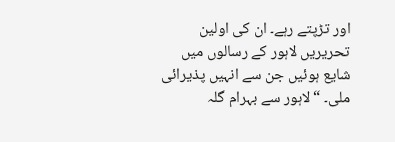اور تڑپتے رہے۔ ان کی اولین تحریریں لاہور کے رسالوں میں شایع ہوئیں جن سے انہیں پذیرائی ملی۔ “لاہور سے بہرام گلہ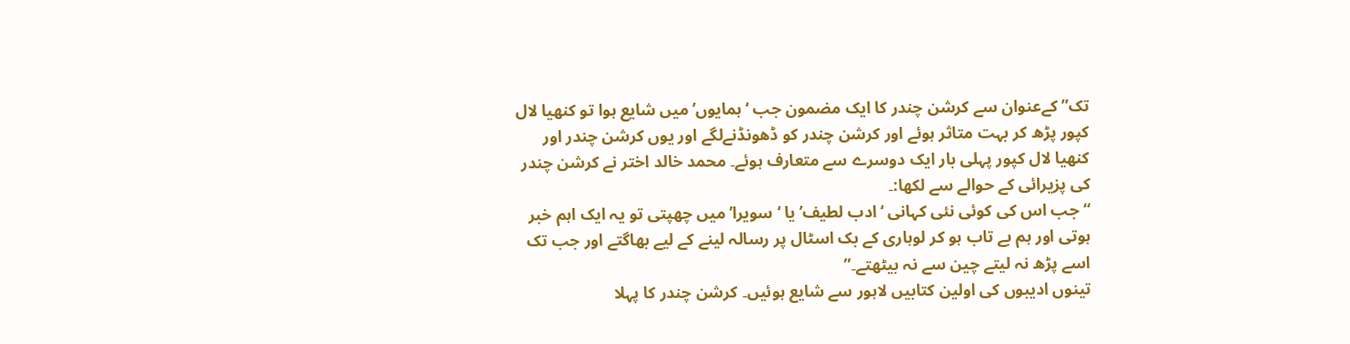تک” کےعنوان سے کرشن چندر کا ایک مضمون جب ‘ہمایوں’ میں شایع ہوا تو کنھیا لال کپور پڑھ کر بہت متاثر ہوئے اور کرشن چندر کو ڈھونڈنےلگے اور یوں کرشن چندر اور کنھیا لال کپور پہلی بار ایک دوسرے سے متعارف ہوئے۔ محمد خالد اختر نے کرشن چندر کی پزیرائی کے حوالے سے لکھا:۔
“جب اس کی کوئی نئی کہانی ‘ادب لطیف’ یا ‘سویرا’ میں چھپتی تو یہ ایک اہم خبر ہوتی اور ہم بے تاب ہو کر لوہاری کے بک اسٹال پر رسالہ لینے کے لیے بھاگتے اور جب تک اسے پڑھ نہ لیتے چین سے نہ بیٹھتے۔”
تینوں ادیبوں کی اولین کتابیں لاہور سے شایع ہوئیں۔ کرشن چندر کا پہلا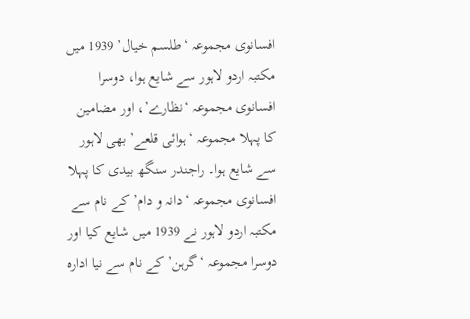افسانوی مجموعہ ‘طلسم خیال’ 1939 میں مکتبہ اردو لاہور سے شایع ہوا، دوسرا افسانوی مجموعہ ‘نظارے’، اور مضامین کا پہلا مجموعہ ‘ہوائی قلعے’ بھی لاہور سے شایع ہوا۔ راجندر سنگھ بیدی کا پہلا افسانوی مجموعہ ‘دانہ و دام’ کے نام سے مکتبہ اردو لاہور نے 1939 میں شایع کیا اور دوسرا مجموعہ ‘گرہن’ کے نام سے نیا ادارہ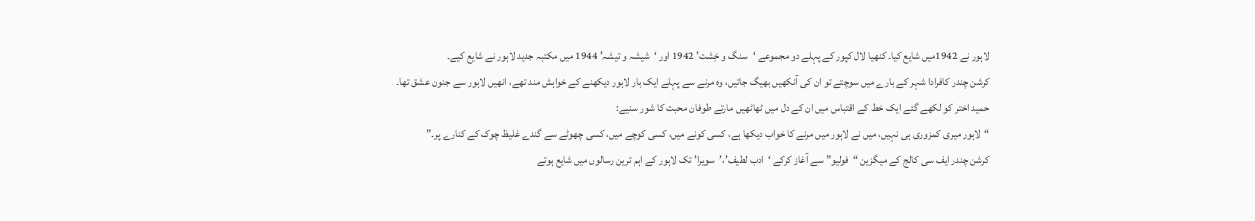لاہور نے 1942میں شایع کیا۔ کنھیا لال کپور کے پہلے دو مجموعے ‘سنگ و خِشت’ 1942 اور ‘شیشہ و تیشہ’ 1944 میں مکتبہ جدید لاہور نے شایع کیے۔
کرشن چندر کافرادا شہر کے بارے میں سوچتے تو ان کی آنکھیں بھیگ جاتیں، وہ مرنے سے پہلے ایک بار لاہور دیکھنے کے خواہش مند تھے، انھیں لاہور سے جنون عشق تھا۔ حمید اختر کو لکھے گئے ایک خط کے اقتباس میں ان کے دل میں ٹھاٹھیں مارتے طوفان محبت کا شور سنیے:
“لاہور میری کمزوری ہی نہیں، میں نے لاہور میں مرنے کا خواب دیکھا ہے، کسی کونے میں، کسی کوچے میں، کسی چھوٹے سے گندے غلیظ چوک کے کنارے پر۔”
کرشن چندر ایف سی کالج کے میگزین “فولیو” سے آغاز کرکے ‘ادب لطیف’،’سویرا’ تک لاہور کے اہم ترین رسالوں میں شایع ہوتے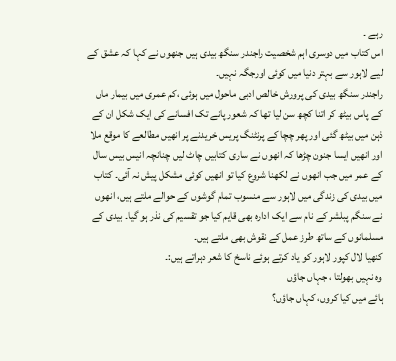رہے ۔
اس کتاب میں دوسری اہم شخصیت راجندر سنگھ بیدی ہیں جنھوں نے کہا کہ عشق کے لیے لاہور سے بہتر دنیا میں کوئی اورجگہ نہیں۔
راجندر سنگھ بیدی کی پرورش خالص ادبی ماحول میں ہوئی ،کم عمری میں بیمار ماں کے پاس بیٹھ کر اتنا کچھ سن لیا تھا کہ شعور پانے تک افسانے کی ایک شکل ان کے ذہن میں بیٹھ گئی اور پھر چچا کے پرنٹنگ پریس خریدنے پر انھیں مطالعے کا موقع ملا اور انھیں ایسا جنون چڑھا کہ انھوں نے ساری کتابیں چاٹ لیں چنانچہ انیس بیس سال کے عمر میں جب انھوں نے لکھنا شروع کیا تو انھیں کوئی مشکل پیش نہ آئی۔ کتاب میں بیدی کی زندگی میں لاہور سے منسوب تمام گوشوں کے حوالے ملتے ہیں، انھوں نے سنگم پبلشر کے نام سے ایک ادارہ بھی قایم کیا جو تقسیم کی نذر ہو گیا۔ بیدی کے مسلمانوں کے ساتھ طرز عمل کے نقوش بھی ملتے ہیں۔
کنھیا لال کپور لاہور کو یاد کرتے ہوئے ناسخ کا شعر دہراتے ہیں:۔
وہ نہیں بھولتا ، جہاں جاؤں
ہائے میں کیا کروں، کہاں جاؤں؟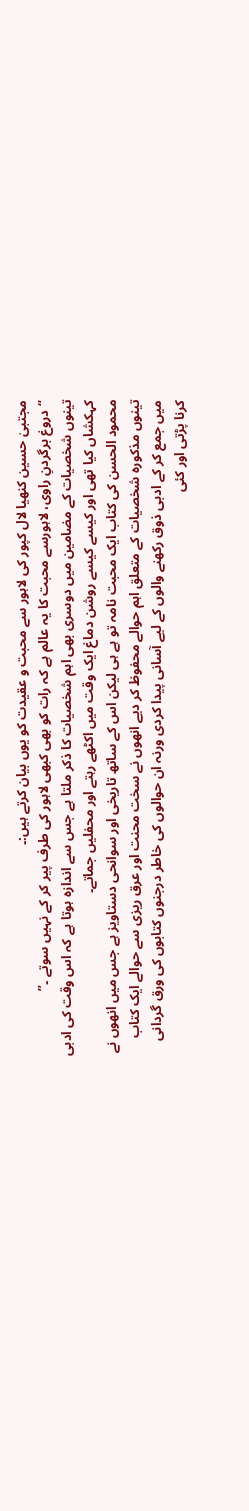مجتبیٰ حسین کنھیا لال کپور کی لاہور سے محبت و عقیدت کو یوں بیان کرتے ہیں:۔
“دروغ برگردنِ راوی، لاہورسے محبت کا یہ عالم ہے کہ رات کو بھی کبھی لاہور کی طرف پیر کر کے نہیں سوتے ۔”
تینوں شخصیات کے مضامین میں دوسری بھی اہم شخصیات کا ذکر ملتا ہے جس سے اندازہ ہوتا ہے کہ اس وقت کی ادبی کہکشاں کیا تھی اور کیسے کیسے روشن دماغ ایک وقت میں اکٹھے رہتے اور محفلیں جماتے۔
محمود الحسن کی کتاب ایک محبت نامہ تو ہے ہی لیکن اس کے ساتھ تاریخی اور سوانحی دستاویز ہے جس میں انھوں نے تینوں مذکورہ شخصیات کے متعلق اہم حوالے محفوظ کر دیے انھوں نے سخت محنت اور عرق ریزی سے حوالے ایک کتاب میں جمع کر کے ادبی ذوق رکھنے والوں کے لیے آسانی پیدا کردی ورنہ ان حوالوں کی خاطر درجنوں کتابوں کی ورق گردانی کرنا پڑتی اور کئی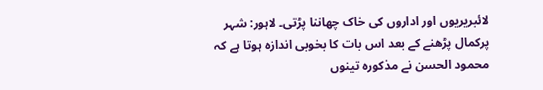لائبریریوں اور اداروں کی خاک چھاننا پڑتی۔ لاہور: شہر پرکمال پڑھنے کے بعد اس بات کا بخوبی اندازہ ہوتا ہے کہ محمود الحسن نے مذکورہ تینوں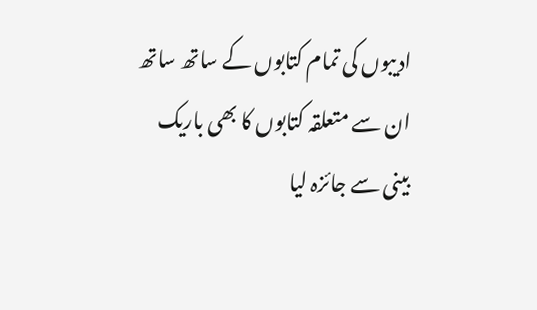ادیبوں کی تمام کتابوں کے ساتھ ساتھ ان سے متعلقہ کتابوں کا بھی باریک بینی سے جائزہ لیا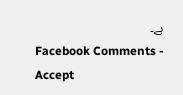ہے۔
Facebook Comments - Accept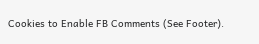Cookies to Enable FB Comments (See Footer).